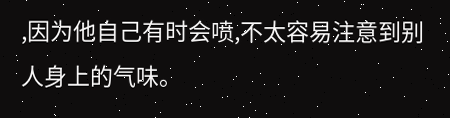,因为他自己有时会喷,不太容易注意到别人身上的气味。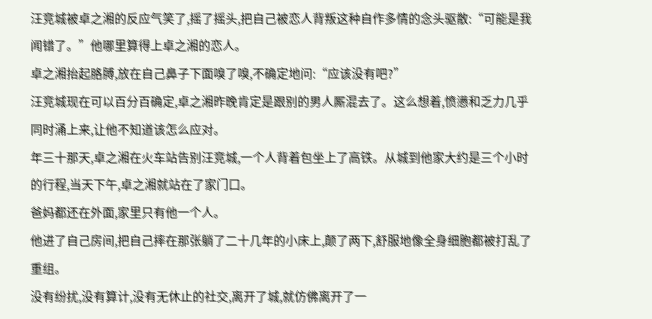汪竞城被卓之湘的反应气笑了,摇了摇头,把自己被恋人背叛这种自作多情的念头驱散:“可能是我闻错了。”他哪里算得上卓之湘的恋人。
卓之湘抬起胳膊,放在自己鼻子下面嗅了嗅,不确定地问:“应该没有吧?”
汪竞城现在可以百分百确定,卓之湘昨晚肯定是跟别的男人厮混去了。这么想着,愤懑和乏力几乎同时涌上来,让他不知道该怎么应对。
年三十那天,卓之湘在火车站告别汪竞城,一个人背着包坐上了高铁。从城到他家大约是三个小时的行程,当天下午,卓之湘就站在了家门口。
爸妈都还在外面,家里只有他一个人。
他进了自己房间,把自己摔在那张躺了二十几年的小床上,颠了两下,舒服地像全身细胞都被打乱了重组。
没有纷扰,没有算计,没有无休止的社交,离开了城,就仿佛离开了一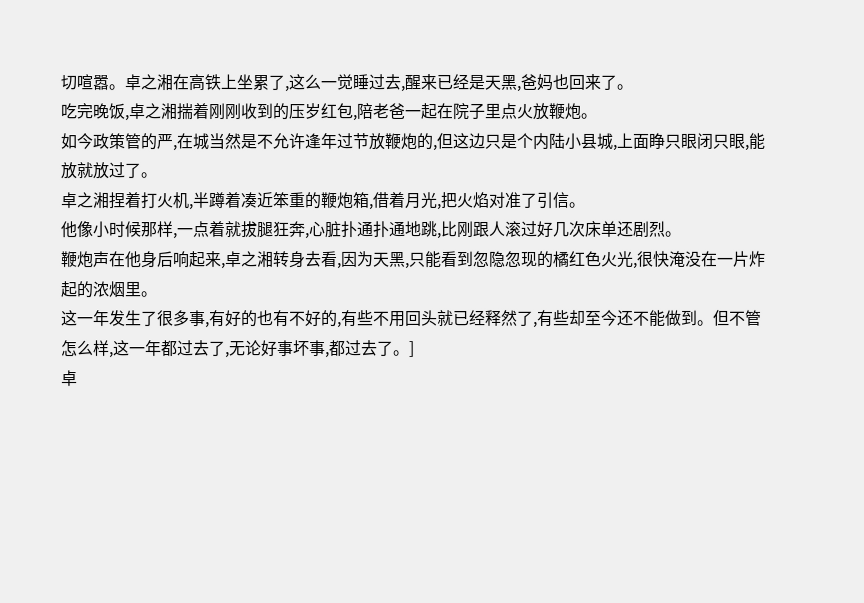切喧嚣。卓之湘在高铁上坐累了,这么一觉睡过去,醒来已经是天黑,爸妈也回来了。
吃完晚饭,卓之湘揣着刚刚收到的压岁红包,陪老爸一起在院子里点火放鞭炮。
如今政策管的严,在城当然是不允许逢年过节放鞭炮的,但这边只是个内陆小县城,上面睁只眼闭只眼,能放就放过了。
卓之湘捏着打火机,半蹲着凑近笨重的鞭炮箱,借着月光,把火焰对准了引信。
他像小时候那样,一点着就拔腿狂奔,心脏扑通扑通地跳,比刚跟人滚过好几次床单还剧烈。
鞭炮声在他身后响起来,卓之湘转身去看,因为天黑,只能看到忽隐忽现的橘红色火光,很快淹没在一片炸起的浓烟里。
这一年发生了很多事,有好的也有不好的,有些不用回头就已经释然了,有些却至今还不能做到。但不管怎么样,这一年都过去了,无论好事坏事,都过去了。]
卓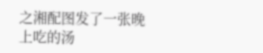之湘配图发了一张晚上吃的汤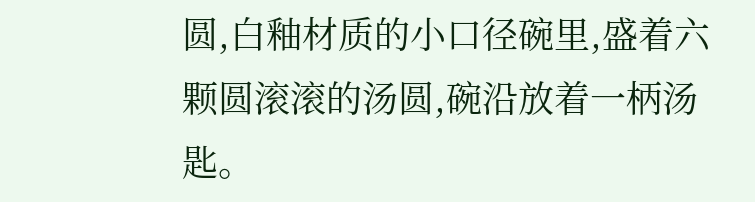圆,白釉材质的小口径碗里,盛着六颗圆滚滚的汤圆,碗沿放着一柄汤匙。